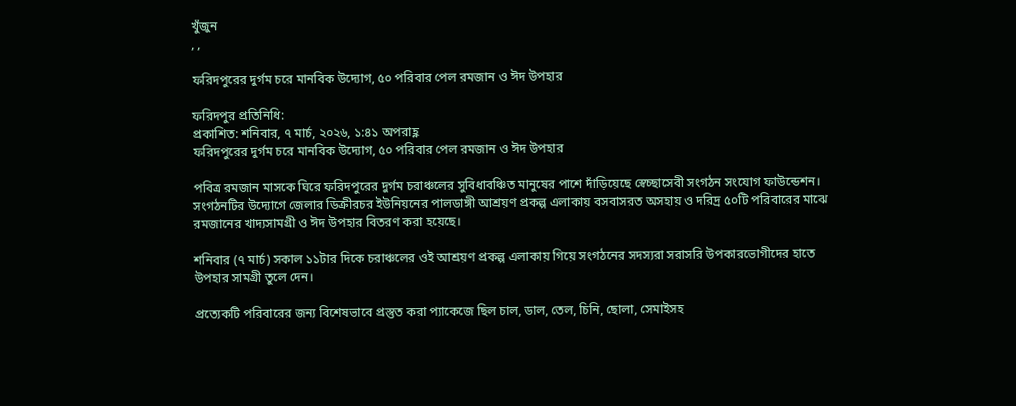খুঁজুন
, ,

ফরিদপুরের দুর্গম চরে মানবিক উদ্যোগ, ৫০ পরিবার পেল রমজান ও ঈদ উপহার

ফরিদপুর প্রতিনিধি:
প্রকাশিত: শনিবার, ৭ মার্চ, ২০২৬, ১:৪১ অপরাহ্ণ
ফরিদপুরের দুর্গম চরে মানবিক উদ্যোগ, ৫০ পরিবার পেল রমজান ও ঈদ উপহার

পবিত্র রমজান মাসকে ঘিরে ফরিদপুরের দুর্গম চরাঞ্চলের সুবিধাবঞ্চিত মানুষের পাশে দাঁড়িয়েছে স্বেচ্ছাসেবী সংগঠন সংযোগ ফাউন্ডেশন। সংগঠনটির উদ্যোগে জেলার ডিক্রীরচর ইউনিয়নের পালডাঙ্গী আশ্রয়ণ প্রকল্প এলাকায় বসবাসরত অসহায় ও দরিদ্র ৫০টি পরিবারের মাঝে রমজানের খাদ্যসামগ্রী ও ঈদ উপহার বিতরণ করা হয়েছে।

শনিবার (৭ মার্চ) সকাল ১১টার দিকে চরাঞ্চলের ওই আশ্রয়ণ প্রকল্প এলাকায় গিয়ে সংগঠনের সদস্যরা সরাসরি উপকারভোগীদের হাতে উপহার সামগ্রী তুলে দেন।

প্রত্যেকটি পরিবারের জন্য বিশেষভাবে প্রস্তুত করা প্যাকেজে ছিল চাল, ডাল, তেল, চিনি, ছোলা, সেমাইসহ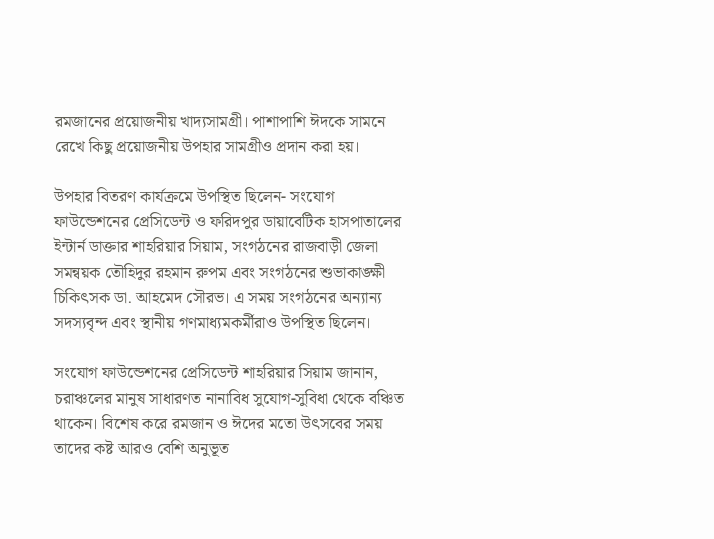রমজানের প্রয়োজনীয় খাদ্যসামগ্রী। পাশাপাশি ঈদকে সামনে রেখে কিছু প্রয়োজনীয় উপহার সামগ্রীও প্রদান করা হয়।

উপহার বিতরণ কার্যক্রমে উপস্থিত ছিলেন- সংযোগ ফাউন্ডেশনের প্রেসিডেন্ট ও ফরিদপুর ডায়াবেটিক হাসপাতালের ইন্টার্ন ডাক্তার শাহরিয়ার সিয়াম, সংগঠনের রাজবাড়ী জেলা সমন্বয়ক তৌহিদুর রহমান রুপম এবং সংগঠনের শুভাকাঙ্ক্ষী চিকিৎসক ডা. আহমেদ সৌরভ। এ সময় সংগঠনের অন্যান্য সদস্যবৃন্দ এবং স্থানীয় গণমাধ্যমকর্মীরাও উপস্থিত ছিলেন।

সংযোগ ফাউন্ডেশনের প্রেসিডেন্ট শাহরিয়ার সিয়াম জানান, চরাঞ্চলের মানুষ সাধারণত নানাবিধ সুযোগ-সুবিধা থেকে বঞ্চিত থাকেন। বিশেষ করে রমজান ও ঈদের মতো উৎসবের সময় তাদের কষ্ট আরও বেশি অনুভূত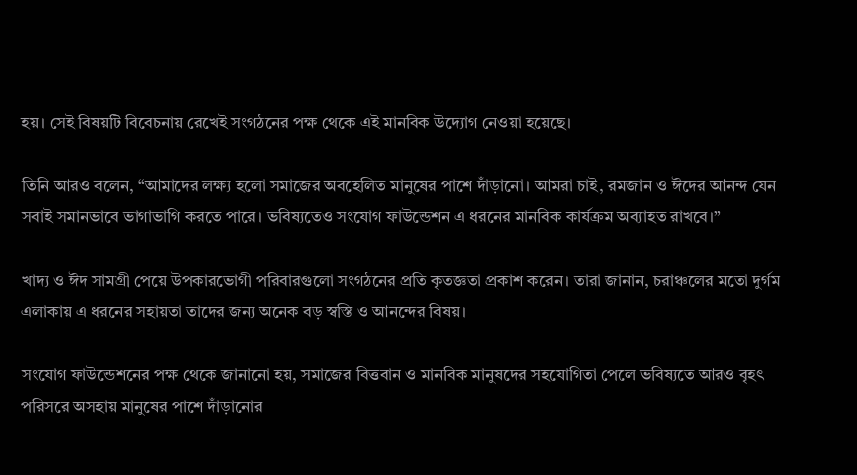হয়। সেই বিষয়টি বিবেচনায় রেখেই সংগঠনের পক্ষ থেকে এই মানবিক উদ্যোগ নেওয়া হয়েছে।

তিনি আরও বলেন, “আমাদের লক্ষ্য হলো সমাজের অবহেলিত মানুষের পাশে দাঁড়ানো। আমরা চাই, রমজান ও ঈদের আনন্দ যেন সবাই সমানভাবে ভাগাভাগি করতে পারে। ভবিষ্যতেও সংযোগ ফাউন্ডেশন এ ধরনের মানবিক কার্যক্রম অব্যাহত রাখবে।”

খাদ্য ও ঈদ সামগ্রী পেয়ে উপকারভোগী পরিবারগুলো সংগঠনের প্রতি কৃতজ্ঞতা প্রকাশ করেন। তারা জানান, চরাঞ্চলের মতো দুর্গম এলাকায় এ ধরনের সহায়তা তাদের জন্য অনেক বড় স্বস্তি ও আনন্দের বিষয়।

সংযোগ ফাউন্ডেশনের পক্ষ থেকে জানানো হয়, সমাজের বিত্তবান ও মানবিক মানুষদের সহযোগিতা পেলে ভবিষ্যতে আরও বৃহৎ পরিসরে অসহায় মানুষের পাশে দাঁড়ানোর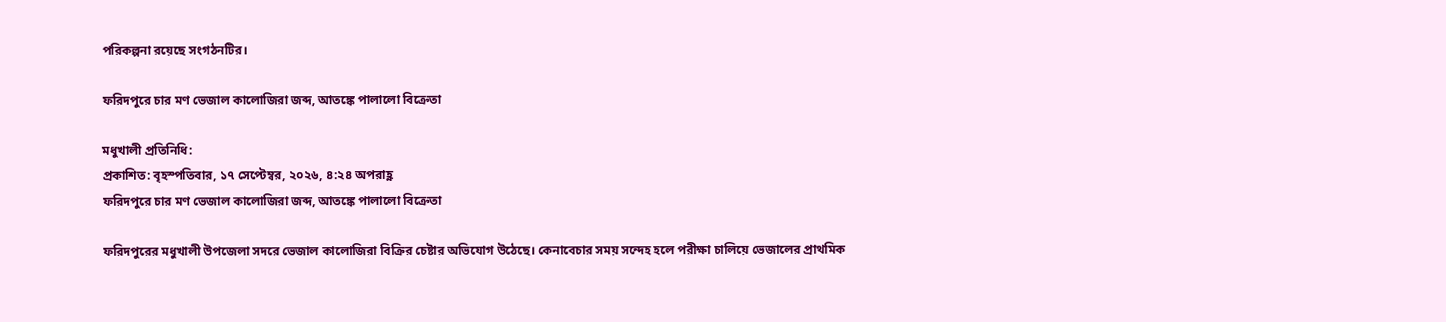পরিকল্পনা রয়েছে সংগঠনটির।

ফরিদপুরে চার মণ ভেজাল কালোজিরা জব্দ, আতঙ্কে পালালো বিক্রেতা

মধুখালী প্রতিনিধি:
প্রকাশিত: বৃহস্পতিবার, ১৭ সেপ্টেম্বর, ২০২৬, ৪:২৪ অপরাহ্ণ
ফরিদপুরে চার মণ ভেজাল কালোজিরা জব্দ, আতঙ্কে পালালো বিক্রেতা

ফরিদপুরের মধুখালী উপজেলা সদরে ভেজাল কালোজিরা বিক্রির চেষ্টার অভিযোগ উঠেছে। কেনাবেচার সময় সন্দেহ হলে পরীক্ষা চালিয়ে ভেজালের প্রাথমিক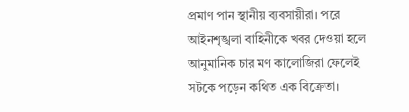প্রমাণ পান স্থানীয় ব্যবসায়ীরা। পরে আইনশৃঙ্খলা বাহিনীকে খবর দেওয়া হলে আনুমানিক চার মণ কালোজিরা ফেলেই সটকে পড়েন কথিত এক বিক্রেতা।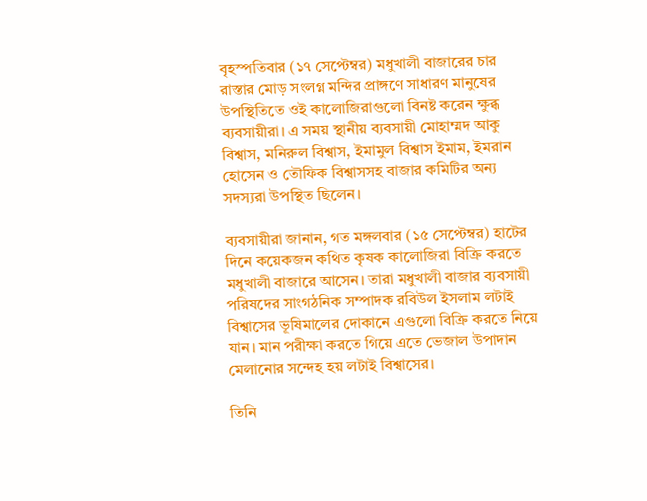বৃহস্পতিবার (১৭ সেপ্টেম্বর) মধুখালী বাজারের চার রাস্তার মোড় সংলগ্ন মন্দির প্রাঙ্গণে সাধারণ মানুষের উপস্থিতিতে ওই কালোজিরাগুলো বিনষ্ট করেন ক্ষুব্ধ ব্যবসায়ীরা। এ সময় স্থানীয় ব্যবসায়ী মোহাম্মদ আকু বিশ্বাস, মনিরুল বিশ্বাস, ইমামুল বিশ্বাস ইমাম, ইমরান হোসেন ও তৌফিক বিশ্বাসসহ বাজার কমিটির অন্য সদস্যরা উপস্থিত ছিলেন।

ব্যবসায়ীরা জানান, গত মঙ্গলবার (১৫ সেপ্টেম্বর) হাটের দিনে কয়েকজন কথিত কৃষক কালোজিরা বিক্রি করতে মধুখালী বাজারে আসেন। তারা মধুখালী বাজার ব্যবসায়ী পরিষদের সাংগঠনিক সম্পাদক রবিউল ইসলাম লটাই বিশ্বাসের ভূষিমালের দোকানে এগুলো বিক্রি করতে নিয়ে যান। মান পরীক্ষা করতে গিয়ে এতে ভেজাল উপাদান মেলানোর সন্দেহ হয় লটাই বিশ্বাসের।

তিনি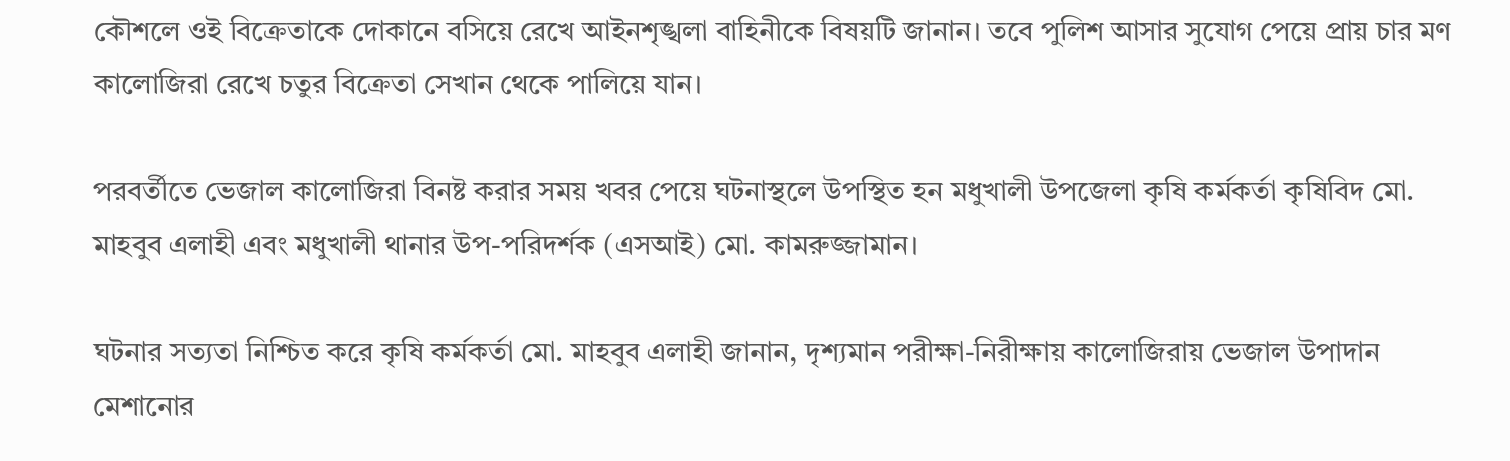কৌশলে ওই বিক্রেতাকে দোকানে বসিয়ে রেখে আইনশৃঙ্খলা বাহিনীকে বিষয়টি জানান। তবে পুলিশ আসার সুযোগ পেয়ে প্রায় চার মণ কালোজিরা রেখে চতুর বিক্রেতা সেখান থেকে পালিয়ে যান।

পরবর্তীতে ভেজাল কালোজিরা বিনষ্ট করার সময় খবর পেয়ে ঘটনাস্থলে উপস্থিত হন মধুখালী উপজেলা কৃষি কর্মকর্তা কৃষিবিদ মো. মাহবুব এলাহী এবং মধুখালী থানার উপ-পরিদর্শক (এসআই) মো. কামরুজ্জামান।

ঘটনার সত্যতা নিশ্চিত করে কৃষি কর্মকর্তা মো. মাহবুব এলাহী জানান, দৃশ্যমান পরীক্ষা-নিরীক্ষায় কালোজিরায় ভেজাল উপাদান মেশানোর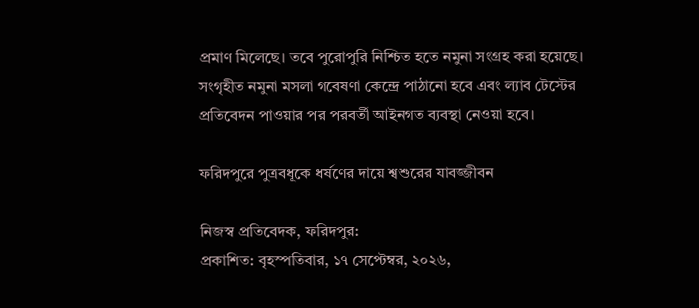প্রমাণ মিলেছে। তবে পুরোপুরি নিশ্চিত হতে নমুনা সংগ্রহ করা হয়েছে। সংগৃহীত নমুনা মসলা গবেষণা কেন্দ্রে পাঠানো হবে এবং ল্যাব টেস্টের প্রতিবেদন পাওয়ার পর পরবর্তী আইনগত ব্যবস্থা নেওয়া হবে।

ফরিদপুরে পুত্রবধূকে ধর্ষণের দায়ে শ্বশুরের যাবজ্জীবন

নিজস্ব প্রতিবেদক, ফরিদপুর:
প্রকাশিত: বৃহস্পতিবার, ১৭ সেপ্টেম্বর, ২০২৬,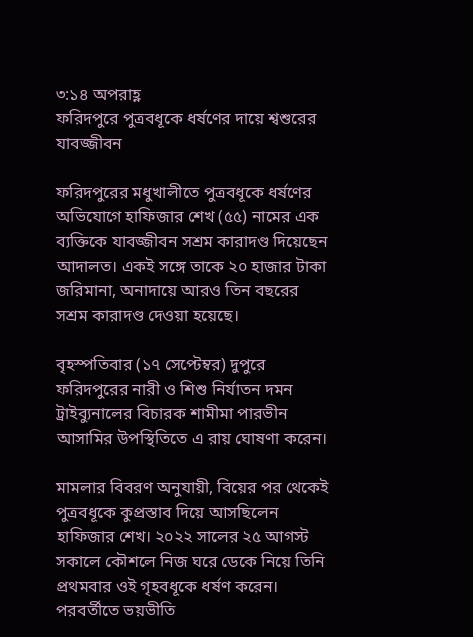৩:১৪ অপরাহ্ণ
ফরিদপুরে পুত্রবধূকে ধর্ষণের দায়ে শ্বশুরের যাবজ্জীবন

ফরিদপুরের মধুখালীতে পুত্রবধূকে ধর্ষণের অভিযোগে হাফিজার শেখ (৫৫) নামের এক ব্যক্তিকে যাবজ্জীবন সশ্রম কারাদণ্ড দিয়েছেন আদালত। একই সঙ্গে তাকে ২০ হাজার টাকা জরিমানা, অনাদায়ে আরও তিন বছরের সশ্রম কারাদণ্ড দেওয়া হয়েছে।

বৃহস্পতিবার (১৭ সেপ্টেম্বর) দুপুরে ফরিদপুরের নারী ও শিশু নির্যাতন দমন ট্রাইব্যুনালের বিচারক শামীমা পারভীন আসামির উপস্থিতিতে এ রায় ঘোষণা করেন।

মামলার বিবরণ অনুযায়ী, বিয়ের পর থেকেই পুত্রবধূকে কুপ্রস্তাব দিয়ে আসছিলেন হাফিজার শেখ। ২০২২ সালের ২৫ আগস্ট সকালে কৌশলে নিজ ঘরে ডেকে নিয়ে তিনি প্রথমবার ওই গৃহবধূকে ধর্ষণ করেন। পরবর্তীতে ভয়ভীতি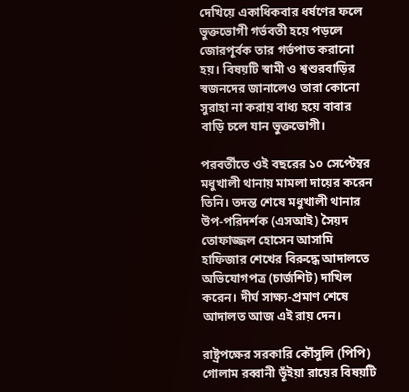দেখিয়ে একাধিকবার ধর্ষণের ফলে ভুক্তভোগী গর্ভবতী হয়ে পড়লে জোরপূর্বক তার গর্ভপাত করানো হয়। বিষয়টি স্বামী ও শ্বশুরবাড়ির স্বজনদের জানালেও তারা কোনো সুরাহা না করায় বাধ্য হয়ে বাবার বাড়ি চলে যান ভুক্তভোগী।

পরবর্তীতে ওই বছরের ১০ সেপ্টেম্বর মধুখালী থানায় মামলা দায়ের করেন তিনি। তদন্ত শেষে মধুখালী থানার উপ-পরিদর্শক (এসআই) সৈয়দ তোফাজ্জল হোসেন আসামি হাফিজার শেখের বিরুদ্ধে আদালতে অভিযোগপত্র (চার্জশিট) দাখিল করেন। দীর্ঘ সাক্ষ্য-প্রমাণ শেষে আদালত আজ এই রায় দেন।

রাষ্ট্রপক্ষের সরকারি কৌঁসুলি (পিপি) গোলাম রব্বানী ভূঁইয়া রায়ের বিষয়টি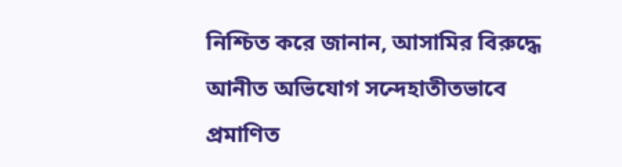নিশ্চিত করে জানান, আসামির বিরুদ্ধে আনীত অভিযোগ সন্দেহাতীতভাবে প্রমাণিত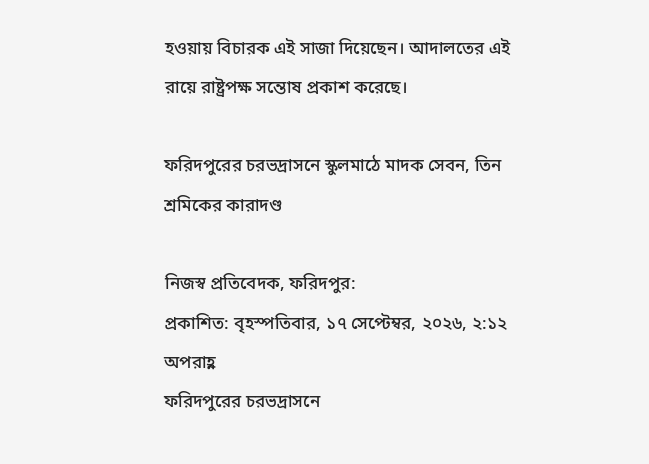হওয়ায় বিচারক এই সাজা দিয়েছেন। আদালতের এই রায়ে রাষ্ট্রপক্ষ সন্তোষ প্রকাশ করেছে।

ফরিদপুরের চরভদ্রাসনে স্কুলমাঠে মাদক সেবন, তিন শ্রমিকের কারাদণ্ড

নিজস্ব প্রতিবেদক, ফরিদপুর:
প্রকাশিত: বৃহস্পতিবার, ১৭ সেপ্টেম্বর, ২০২৬, ২:১২ অপরাহ্ণ
ফরিদপুরের চরভদ্রাসনে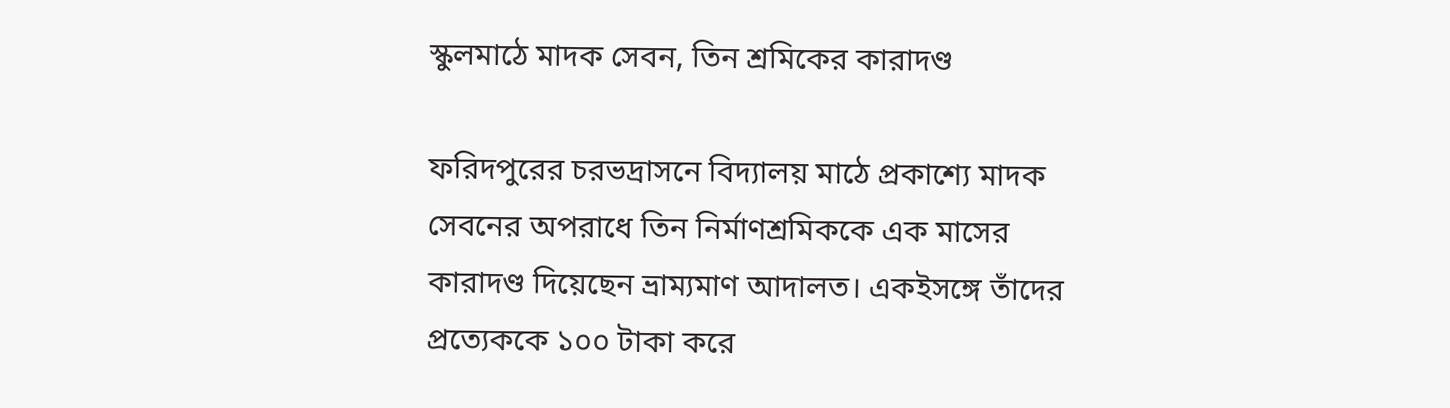স্কুলমাঠে মাদক সেবন, তিন শ্রমিকের কারাদণ্ড

ফরিদপুরের চরভদ্রাসনে বিদ্যালয় মাঠে প্রকাশ্যে মাদক সেবনের অপরাধে তিন নির্মাণশ্রমিককে এক মাসের কারাদণ্ড দিয়েছেন ভ্রাম্যমাণ আদালত। একইসঙ্গে তাঁদের প্রত্যেককে ১০০ টাকা করে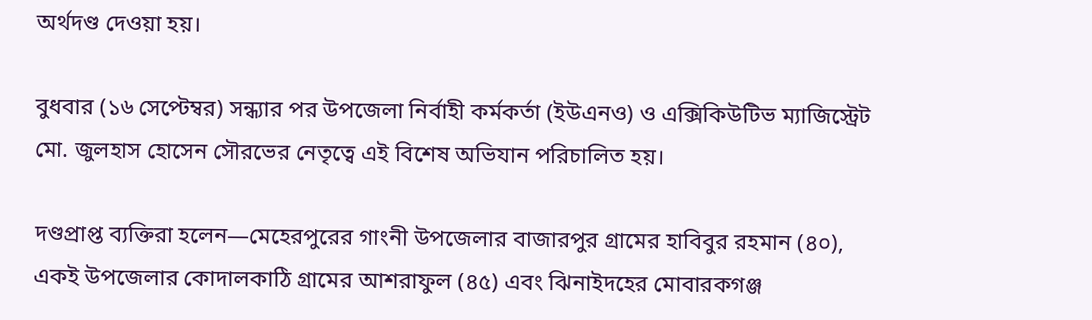অর্থদণ্ড দেওয়া হয়।

বুধবার (১৬ সেপ্টেম্বর) সন্ধ্যার পর উপজেলা নির্বাহী কর্মকর্তা (ইউএনও) ও এক্সিকিউটিভ ম্যাজিস্ট্রেট মো. জুলহাস হোসেন সৌরভের নেতৃত্বে এই বিশেষ অভিযান পরিচালিত হয়।

দণ্ডপ্রাপ্ত ব্যক্তিরা হলেন—মেহেরপুরের গাংনী উপজেলার বাজারপুর গ্রামের হাবিবুর রহমান (৪০), একই উপজেলার কোদালকাঠি গ্রামের আশরাফুল (৪৫) এবং ঝিনাইদহের মোবারকগঞ্জ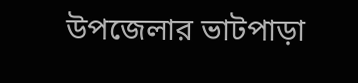উপজেলার ভাটপাড়া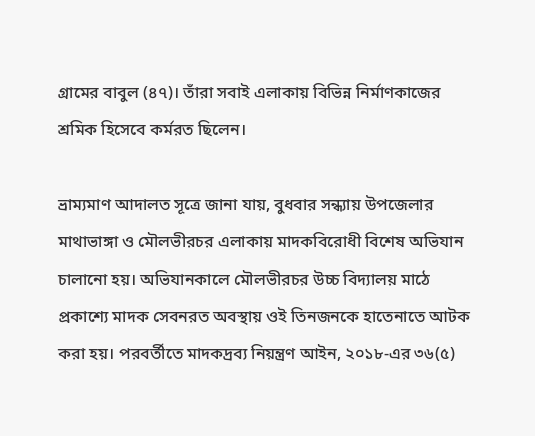গ্রামের বাবুল (৪৭)। তাঁরা সবাই এলাকায় বিভিন্ন নির্মাণকাজের শ্রমিক হিসেবে কর্মরত ছিলেন।

ভ্রাম্যমাণ আদালত সূত্রে জানা যায়, বুধবার সন্ধ্যায় উপজেলার মাথাভাঙ্গা ও মৌলভীরচর এলাকায় মাদকবিরোধী বিশেষ অভিযান চালানো হয়। অভিযানকালে মৌলভীরচর উচ্চ বিদ্যালয় মাঠে প্রকাশ্যে মাদক সেবনরত অবস্থায় ওই তিনজনকে হাতেনাতে আটক করা হয়। পরবর্তীতে মাদকদ্রব্য নিয়ন্ত্রণ আইন, ২০১৮-এর ৩৬(৫)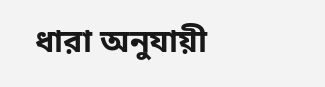ধারা অনুযায়ী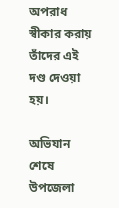অপরাধ স্বীকার করায় তাঁদের এই দণ্ড দেওয়া হয়।

অভিযান শেষে উপজেলা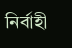নির্বাহী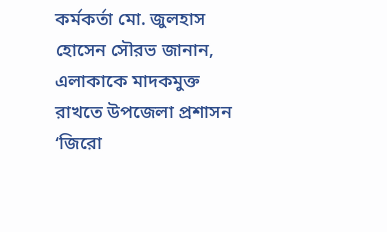কর্মকর্তা মো. জুলহাস হোসেন সৌরভ জানান, এলাকাকে মাদকমুক্ত রাখতে উপজেলা প্রশাসন ‘জিরো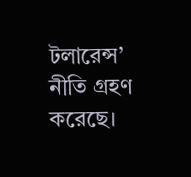টলারেন্স’ নীতি গ্রহণ করেছে।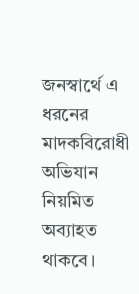জনস্বার্থে এ ধরনের মাদকবিরোধী অভিযান নিয়মিত অব্যাহত থাকবে।